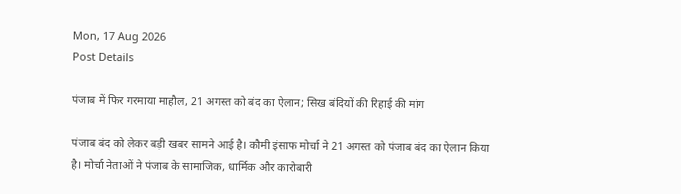Mon, 17 Aug 2026
Post Details

पंजाब में फिर गरमाया माहौल, 21 अगस्त को बंद का ऐलान; सिख बंदियों की रिहाई की मांग

पंजाब बंद को लेकर बड़ी खबर सामने आई है। कौमी इंसाफ मोर्चा ने 21 अगस्त को पंजाब बंद का ऐलान किया है। मोर्चा नेताओं ने पंजाब के सामाजिक, धार्मिक और कारोबारी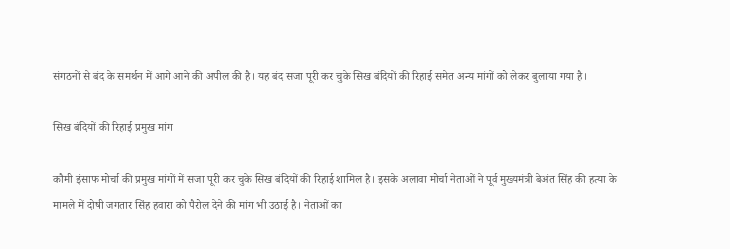संगठनों से बंद के समर्थन में आगे आने की अपील की है। यह बंद सजा पूरी कर चुके सिख बंदियों की रिहाई समेत अन्य मांगों को लेकर बुलाया गया है।

सिख बंदियों की रिहाई प्रमुख मांग

कौमी इंसाफ मोर्चा की प्रमुख मांगों में सजा पूरी कर चुके सिख बंदियों की रिहाई शामिल है। इसके अलावा मोर्चा नेताओं ने पूर्व मुख्यमंत्री बेअंत सिंह की हत्या के मामले में दोषी जगतार सिंह हवारा को पैरोल देने की मांग भी उठाई है। नेताओं का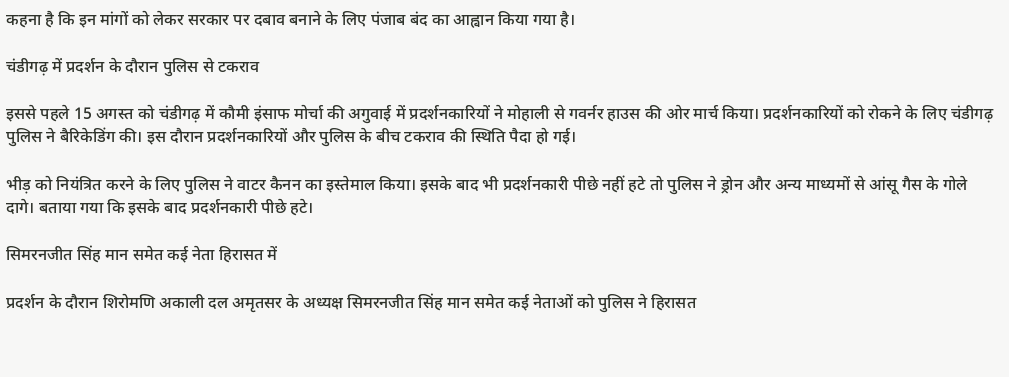कहना है कि इन मांगों को लेकर सरकार पर दबाव बनाने के लिए पंजाब बंद का आह्वान किया गया है।

चंडीगढ़ में प्रदर्शन के दौरान पुलिस से टकराव

इससे पहले 15 अगस्त को चंडीगढ़ में कौमी इंसाफ मोर्चा की अगुवाई में प्रदर्शनकारियों ने मोहाली से गवर्नर हाउस की ओर मार्च किया। प्रदर्शनकारियों को रोकने के लिए चंडीगढ़ पुलिस ने बैरिकेडिंग की। इस दौरान प्रदर्शनकारियों और पुलिस के बीच टकराव की स्थिति पैदा हो गई।

भीड़ को नियंत्रित करने के लिए पुलिस ने वाटर कैनन का इस्तेमाल किया। इसके बाद भी प्रदर्शनकारी पीछे नहीं हटे तो पुलिस ने ड्रोन और अन्य माध्यमों से आंसू गैस के गोले दागे। बताया गया कि इसके बाद प्रदर्शनकारी पीछे हटे।

सिमरनजीत सिंह मान समेत कई नेता हिरासत में

प्रदर्शन के दौरान शिरोमणि अकाली दल अमृतसर के अध्यक्ष सिमरनजीत सिंह मान समेत कई नेताओं को पुलिस ने हिरासत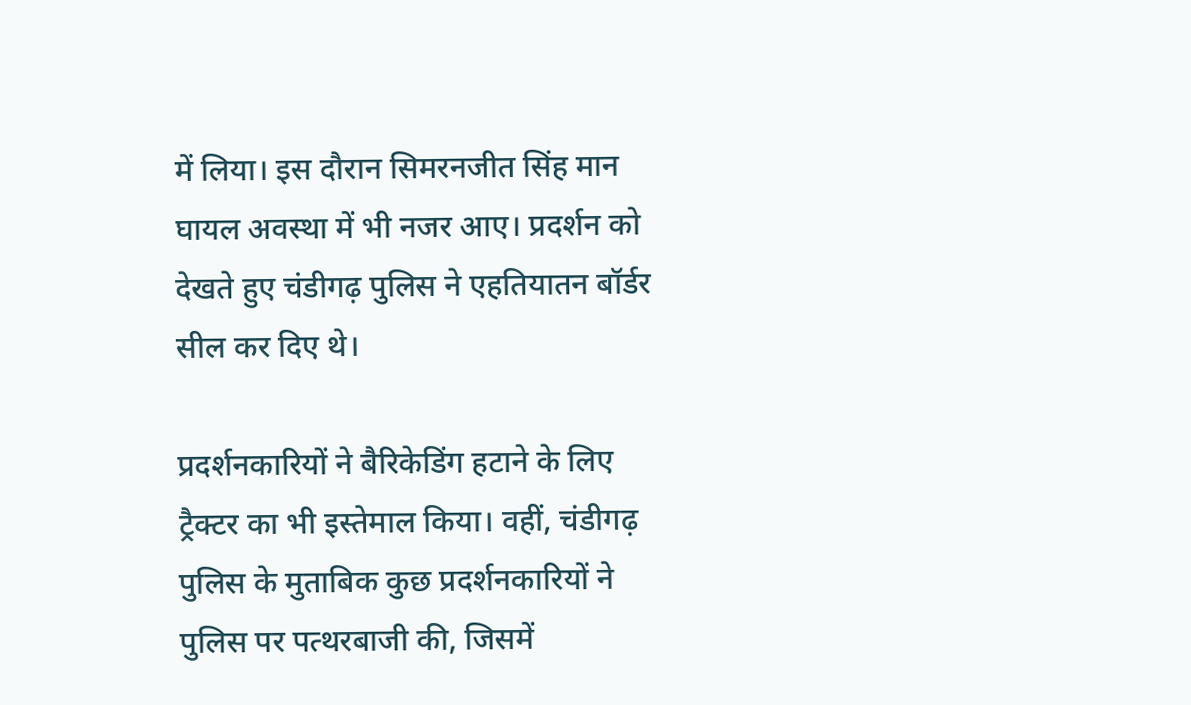में लिया। इस दौरान सिमरनजीत सिंह मान घायल अवस्था में भी नजर आए। प्रदर्शन को देखते हुए चंडीगढ़ पुलिस ने एहतियातन बॉर्डर सील कर दिए थे।

प्रदर्शनकारियों ने बैरिकेडिंग हटाने के लिए ट्रैक्टर का भी इस्तेमाल किया। वहीं, चंडीगढ़ पुलिस के मुताबिक कुछ प्रदर्शनकारियों ने पुलिस पर पत्थरबाजी की, जिसमें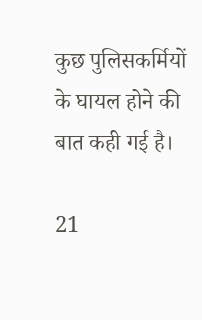कुछ पुलिसकर्मियों के घायल होने की बात कही गई है।

21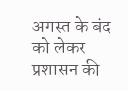अगस्त के बंद को लेकर प्रशासन की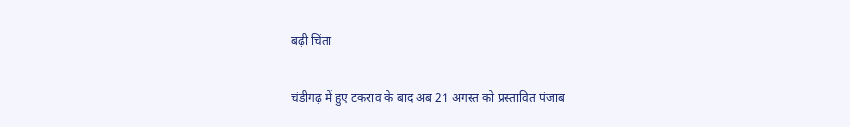बढ़ी चिंता

चंडीगढ़ में हुए टकराव के बाद अब 21 अगस्त को प्रस्तावित पंजाब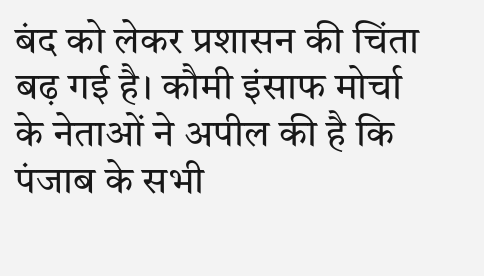बंद को लेकर प्रशासन की चिंता बढ़ गई है। कौमी इंसाफ मोर्चा के नेताओं ने अपील की है कि पंजाब के सभी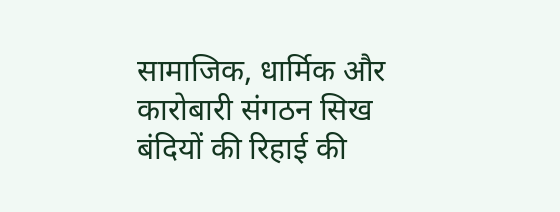सामाजिक, धार्मिक और कारोबारी संगठन सिख बंदियों की रिहाई की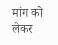मांग को लेकर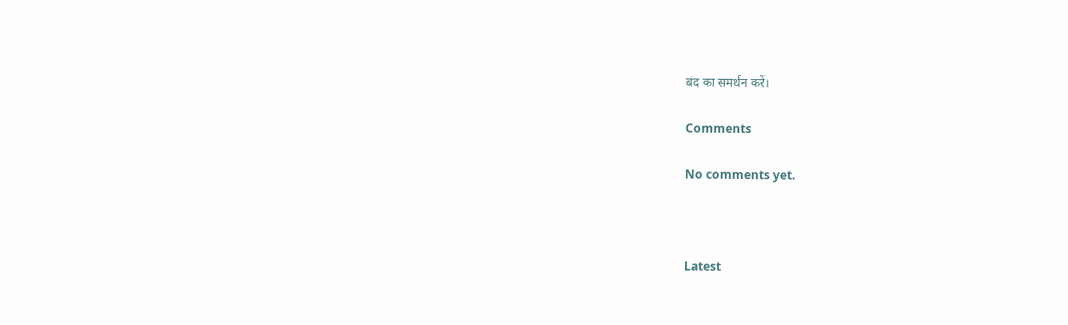बंद का समर्थन करें।

Comments

No comments yet.



Latest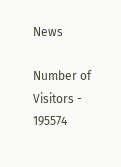News

Number of Visitors - 195574